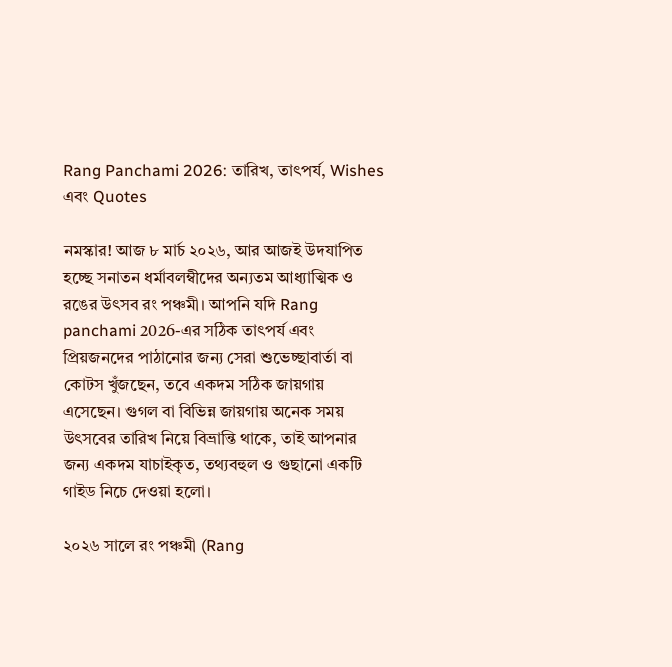Rang Panchami 2026: তারিখ, তাৎপর্য, Wishes এবং Quotes

নমস্কার! আজ ৮ মার্চ ২০২৬, আর আজই উদযাপিত হচ্ছে সনাতন ধর্মাবলম্বীদের অন্যতম আধ্যাত্মিক ও রঙের উৎসব রং পঞ্চমী। আপনি যদি Rang panchami 2026-এর সঠিক তাৎপর্য এবং প্রিয়জনদের পাঠানোর জন্য সেরা শুভেচ্ছাবার্তা বা কোটস খুঁজছেন, তবে একদম সঠিক জায়গায় এসেছেন। গুগল বা বিভিন্ন জায়গায় অনেক সময় উৎসবের তারিখ নিয়ে বিভ্রান্তি থাকে, তাই আপনার জন্য একদম যাচাইকৃত, তথ্যবহুল ও গুছানো একটি গাইড নিচে দেওয়া হলো।

২০২৬ সালে রং পঞ্চমী (Rang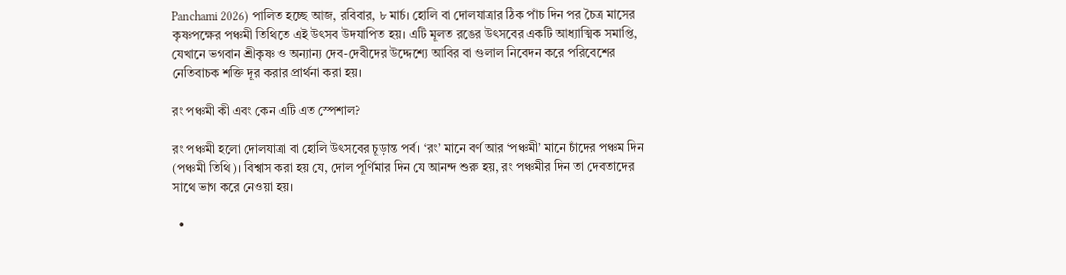Panchami 2026) পালিত হচ্ছে আজ, রবিবার, ৮ মার্চ। হোলি বা দোলযাত্রার ঠিক পাঁচ দিন পর চৈত্র মাসের কৃষ্ণপক্ষের পঞ্চমী তিথিতে এই উৎসব উদযাপিত হয়। এটি মূলত রঙের উৎসবের একটি আধ্যাত্মিক সমাপ্তি, যেখানে ভগবান শ্রীকৃষ্ণ ও অন্যান্য দেব-দেবীদের উদ্দেশ্যে আবির বা গুলাল নিবেদন করে পরিবেশের নেতিবাচক শক্তি দূর করার প্রার্থনা করা হয়।

রং পঞ্চমী কী এবং কেন এটি এত স্পেশাল?

রং পঞ্চমী হলো দোলযাত্রা বা হোলি উৎসবের চূড়ান্ত পর্ব। ‘রং’ মানে বর্ণ আর ‘পঞ্চমী’ মানে চাঁদের পঞ্চম দিন (পঞ্চমী তিথি)। বিশ্বাস করা হয় যে, দোল পূর্ণিমার দিন যে আনন্দ শুরু হয়, রং পঞ্চমীর দিন তা দেবতাদের সাথে ভাগ করে নেওয়া হয়।

  •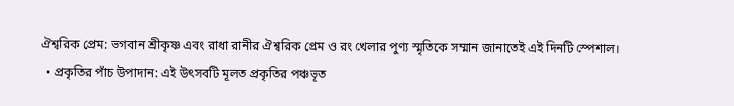ঐশ্বরিক প্রেম: ভগবান শ্রীকৃষ্ণ এবং রাধা রানীর ঐশ্বরিক প্রেম ও রং খেলার পুণ্য স্মৃতিকে সম্মান জানাতেই এই দিনটি স্পেশাল।
  • প্রকৃতির পাঁচ উপাদান: এই উৎসবটি মূলত প্রকৃতির পঞ্চভূত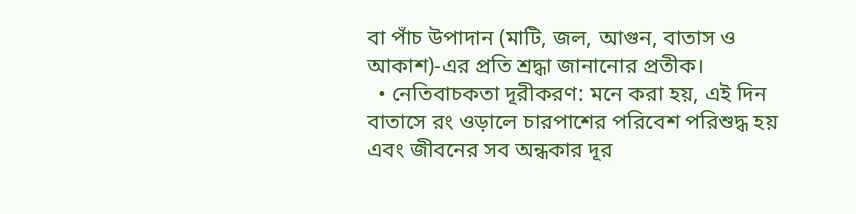বা পাঁচ উপাদান (মাটি, জল, আগুন, বাতাস ও আকাশ)-এর প্রতি শ্রদ্ধা জানানোর প্রতীক।
  • নেতিবাচকতা দূরীকরণ: মনে করা হয়, এই দিন বাতাসে রং ওড়ালে চারপাশের পরিবেশ পরিশুদ্ধ হয় এবং জীবনের সব অন্ধকার দূর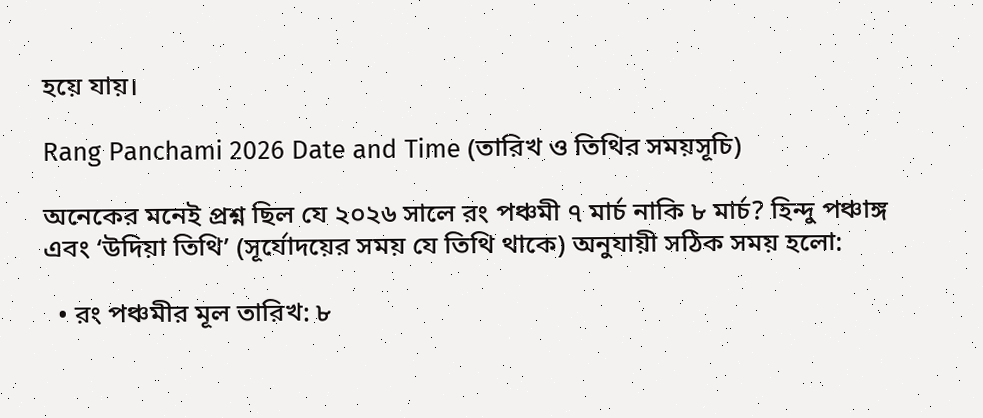হয়ে যায়।

Rang Panchami 2026 Date and Time (তারিখ ও তিথির সময়সূচি)

অনেকের মনেই প্রশ্ন ছিল যে ২০২৬ সালে রং পঞ্চমী ৭ মার্চ নাকি ৮ মার্চ? হিন্দু পঞ্চাঙ্গ এবং ‘উদিয়া তিথি’ (সূর্যোদয়ের সময় যে তিথি থাকে) অনুযায়ী সঠিক সময় হলো:

  • রং পঞ্চমীর মূল তারিখ: ৮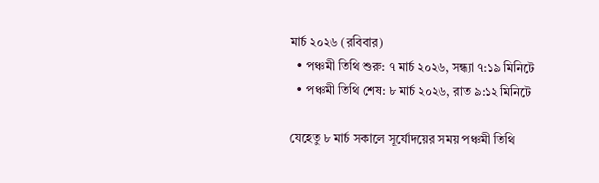মার্চ ২০২৬ (রবিবার)
  • পঞ্চমী তিথি শুরু: ৭ মার্চ ২০২৬, সন্ধ্যা ৭:১৯ মিনিটে
  • পঞ্চমী তিথি শেষ: ৮ মার্চ ২০২৬, রাত ৯:১২ মিনিটে

যেহেতু ৮ মার্চ সকালে সূর্যোদয়ের সময় পঞ্চমী তিথি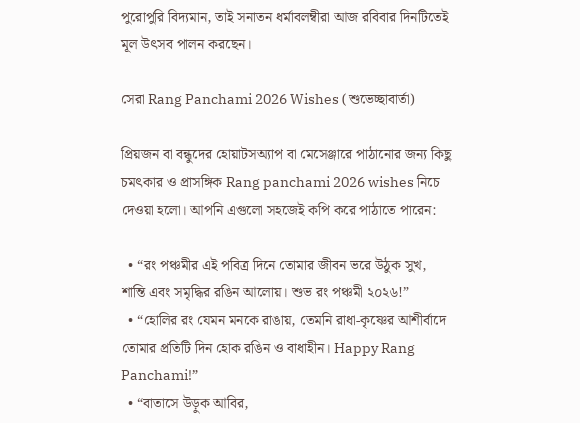পুরোপুরি বিদ্যমান, তাই সনাতন ধর্মাবলম্বীরা আজ রবিবার দিনটিতেই মূল উৎসব পালন করছেন।

সেরা Rang Panchami 2026 Wishes (শুভেচ্ছাবার্তা)

প্রিয়জন বা বন্ধুদের হোয়াটসঅ্যাপ বা মেসেঞ্জারে পাঠানোর জন্য কিছু চমৎকার ও প্রাসঙ্গিক Rang panchami 2026 wishes নিচে দেওয়া হলো। আপনি এগুলো সহজেই কপি করে পাঠাতে পারেন:

  • “রং পঞ্চমীর এই পবিত্র দিনে তোমার জীবন ভরে উঠুক সুখ, শান্তি এবং সমৃদ্ধির রঙিন আলোয়। শুভ রং পঞ্চমী ২০২৬!”
  • “হোলির রং যেমন মনকে রাঙায়, তেমনি রাধা-কৃষ্ণের আশীর্বাদে তোমার প্রতিটি দিন হোক রঙিন ও বাধাহীন। Happy Rang Panchami!”
  • “বাতাসে উড়ুক আবির,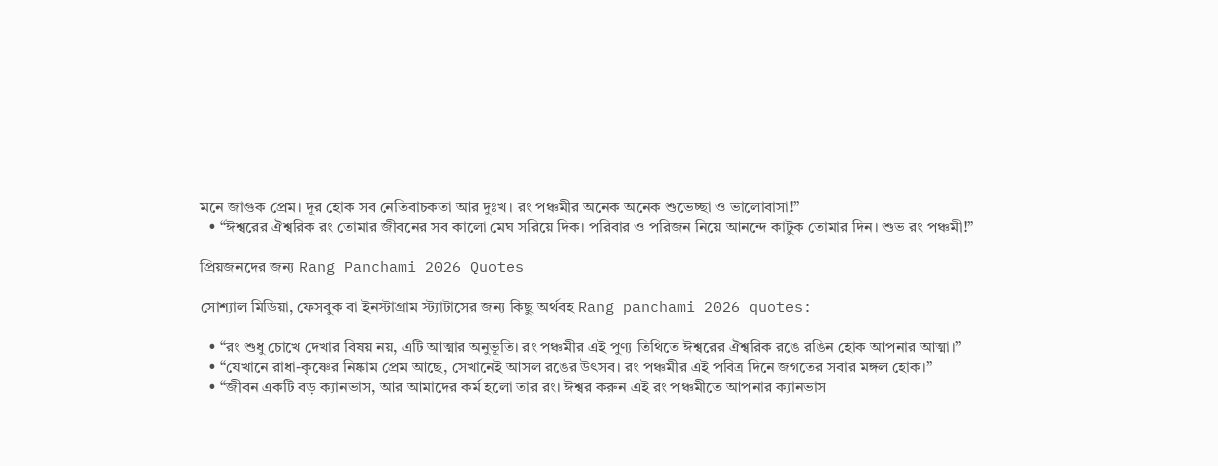মনে জাগুক প্রেম। দূর হোক সব নেতিবাচকতা আর দুঃখ। রং পঞ্চমীর অনেক অনেক শুভেচ্ছা ও ভালোবাসা!”
  • “ঈশ্বরের ঐশ্বরিক রং তোমার জীবনের সব কালো মেঘ সরিয়ে দিক। পরিবার ও পরিজন নিয়ে আনন্দে কাটুক তোমার দিন। শুভ রং পঞ্চমী!”

প্রিয়জনদের জন্য Rang Panchami 2026 Quotes

সোশ্যাল মিডিয়া, ফেসবুক বা ইনস্টাগ্রাম স্ট্যাটাসের জন্য কিছু অর্থবহ Rang panchami 2026 quotes:

  • “রং শুধু চোখে দেখার বিষয় নয়, এটি আত্মার অনুভূতি। রং পঞ্চমীর এই পুণ্য তিথিতে ঈশ্বরের ঐশ্বরিক রঙে রঙিন হোক আপনার আত্মা।”
  • “যেখানে রাধা-কৃষ্ণের নিষ্কাম প্রেম আছে, সেখানেই আসল রঙের উৎসব। রং পঞ্চমীর এই পবিত্র দিনে জগতের সবার মঙ্গল হোক।”
  • “জীবন একটি বড় ক্যানভাস, আর আমাদের কর্ম হলো তার রং। ঈশ্বর করুন এই রং পঞ্চমীতে আপনার ক্যানভাস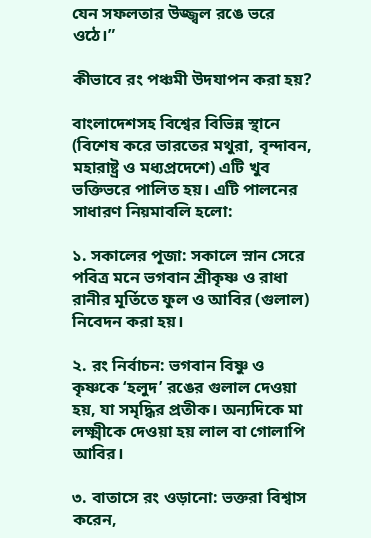যেন সফলতার উজ্জ্বল রঙে ভরে ওঠে।”

কীভাবে রং পঞ্চমী উদযাপন করা হয়?

বাংলাদেশসহ বিশ্বের বিভিন্ন স্থানে (বিশেষ করে ভারতের মথুরা, বৃন্দাবন, মহারাষ্ট্র ও মধ্যপ্রদেশে) এটি খুব ভক্তিভরে পালিত হয়। এটি পালনের সাধারণ নিয়মাবলি হলো:

১. সকালের পূজা: সকালে স্নান সেরে পবিত্র মনে ভগবান শ্রীকৃষ্ণ ও রাধা রানীর মূর্তিতে ফুল ও আবির (গুলাল) নিবেদন করা হয়।

২. রং নির্বাচন: ভগবান বিষ্ণু ও কৃষ্ণকে ‘হলুদ’ রঙের গুলাল দেওয়া হয়, যা সমৃদ্ধির প্রতীক। অন্যদিকে মা লক্ষ্মীকে দেওয়া হয় লাল বা গোলাপি আবির।

৩. বাতাসে রং ওড়ানো: ভক্তরা বিশ্বাস করেন,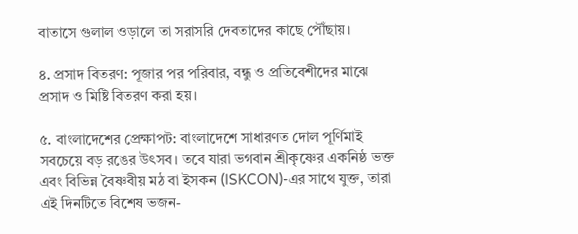বাতাসে গুলাল ওড়ালে তা সরাসরি দেবতাদের কাছে পৌঁছায়।

৪. প্রসাদ বিতরণ: পূজার পর পরিবার, বন্ধু ও প্রতিবেশীদের মাঝে প্রসাদ ও মিষ্টি বিতরণ করা হয়।

৫. বাংলাদেশের প্রেক্ষাপট: বাংলাদেশে সাধারণত দোল পূর্ণিমাই সবচেয়ে বড় রঙের উৎসব। তবে যারা ভগবান শ্রীকৃষ্ণের একনিষ্ঠ ভক্ত এবং বিভিন্ন বৈষ্ণবীয় মঠ বা ইসকন (ISKCON)-এর সাথে যুক্ত, তারা এই দিনটিতে বিশেষ ভজন-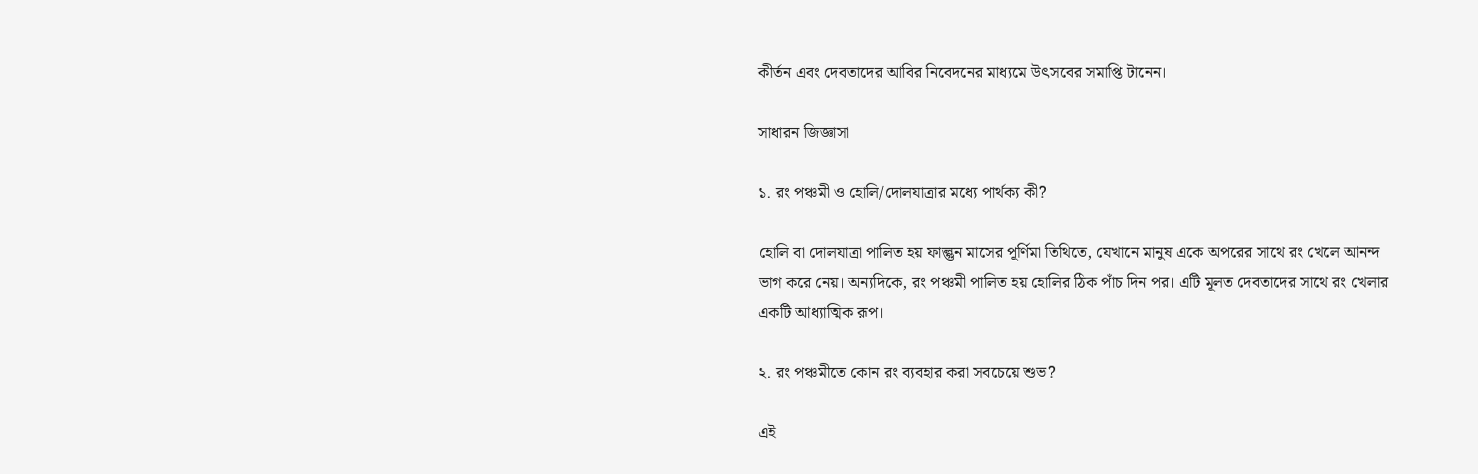কীর্তন এবং দেবতাদের আবির নিবেদনের মাধ্যমে উৎসবের সমাপ্তি টানেন।

সাধারন জিজ্ঞাসা

১. রং পঞ্চমী ও হোলি/দোলযাত্রার মধ্যে পার্থক্য কী?

হোলি বা দোলযাত্রা পালিত হয় ফাল্গুন মাসের পূর্ণিমা তিথিতে, যেখানে মানুষ একে অপরের সাথে রং খেলে আনন্দ ভাগ করে নেয়। অন্যদিকে, রং পঞ্চমী পালিত হয় হোলির ঠিক পাঁচ দিন পর। এটি মূলত দেবতাদের সাথে রং খেলার একটি আধ্যাত্মিক রূপ।

২. রং পঞ্চমীতে কোন রং ব্যবহার করা সবচেয়ে শুভ?

এই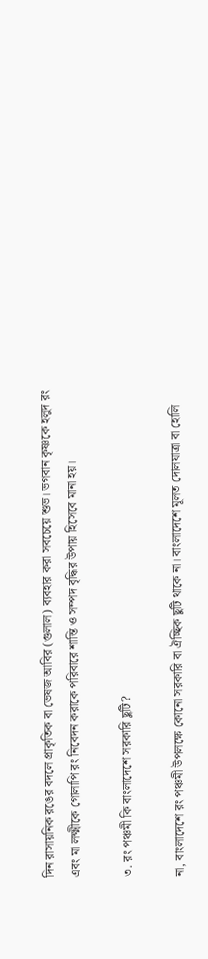দিন রাসায়নিক রঙের বদলে প্রাকৃতিক বা ভেষজ আবির (গুলাল) ব্যবহার করা সবচেয়ে শুভ। ভগবান কৃষ্ণকে হলুদ রং এবং মা লক্ষ্মীকে গোলাপি রং নিবেদন করাকে পরিবারে শান্তি ও সম্পদ বৃদ্ধির উপায় হিসেবে মানা হয়।

৩. রং পঞ্চমী কি বাংলাদেশে সরকারি ছুটি?

না, বাংলাদেশে রং পঞ্চমী উপলক্ষে কোনো সরকারি বা ঐচ্ছিক ছুটি থাকে না। বাংলাদেশে মূলত দোলযাত্রা বা হোলি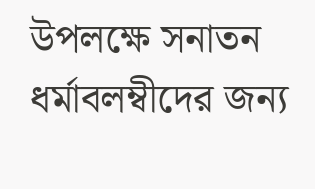উপলক্ষে সনাতন ধর্মাবলম্বীদের জন্য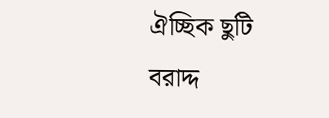ঐচ্ছিক ছুটি বরাদ্দ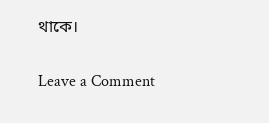থাকে।

Leave a Comment